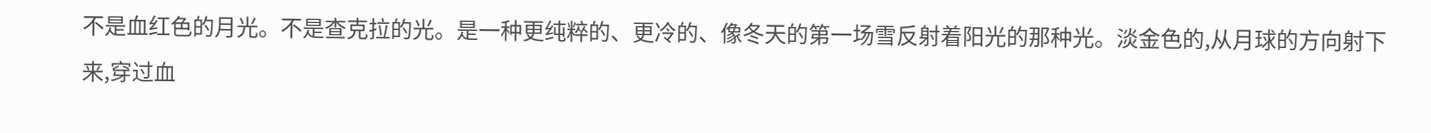不是血红色的月光。不是查克拉的光。是一种更纯粹的、更冷的、像冬天的第一场雪反射着阳光的那种光。淡金色的,从月球的方向射下来,穿过血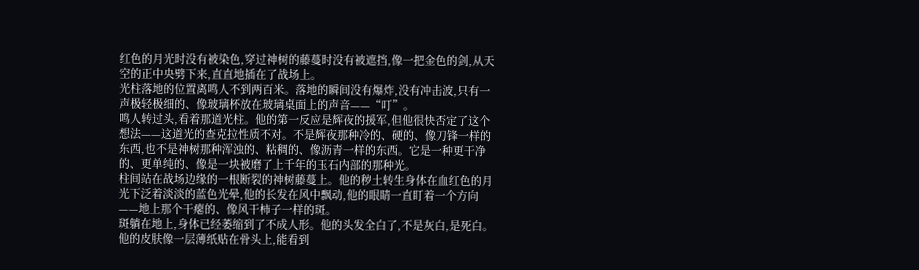红色的月光时没有被染色,穿过神树的藤蔓时没有被遮挡,像一把金色的剑,从天空的正中央劈下来,直直地插在了战场上。
光柱落地的位置离鸣人不到两百米。落地的瞬间没有爆炸,没有冲击波,只有一声极轻极细的、像玻璃杯放在玻璃桌面上的声音——“叮”。
鸣人转过头,看着那道光柱。他的第一反应是辉夜的援军,但他很快否定了这个想法——这道光的查克拉性质不对。不是辉夜那种冷的、硬的、像刀锋一样的东西,也不是神树那种浑浊的、粘稠的、像沥青一样的东西。它是一种更干净的、更单纯的、像是一块被磨了上千年的玉石内部的那种光。
柱间站在战场边缘的一根断裂的神树藤蔓上。他的秽土转生身体在血红色的月光下泛着淡淡的蓝色光晕,他的长发在风中飘动,他的眼睛一直盯着一个方向——地上那个干瘪的、像风干柿子一样的斑。
斑躺在地上,身体已经萎缩到了不成人形。他的头发全白了,不是灰白,是死白。他的皮肤像一层薄纸贴在骨头上,能看到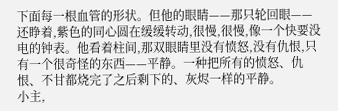下面每一根血管的形状。但他的眼睛——那只轮回眼——还睁着,紫色的同心圆在缓缓转动,很慢,很慢,像一个快要没电的钟表。他看着柱间,那双眼睛里没有愤怒,没有仇恨,只有一个很奇怪的东西——平静。一种把所有的愤怒、仇恨、不甘都烧完了之后剩下的、灰烬一样的平静。
小主,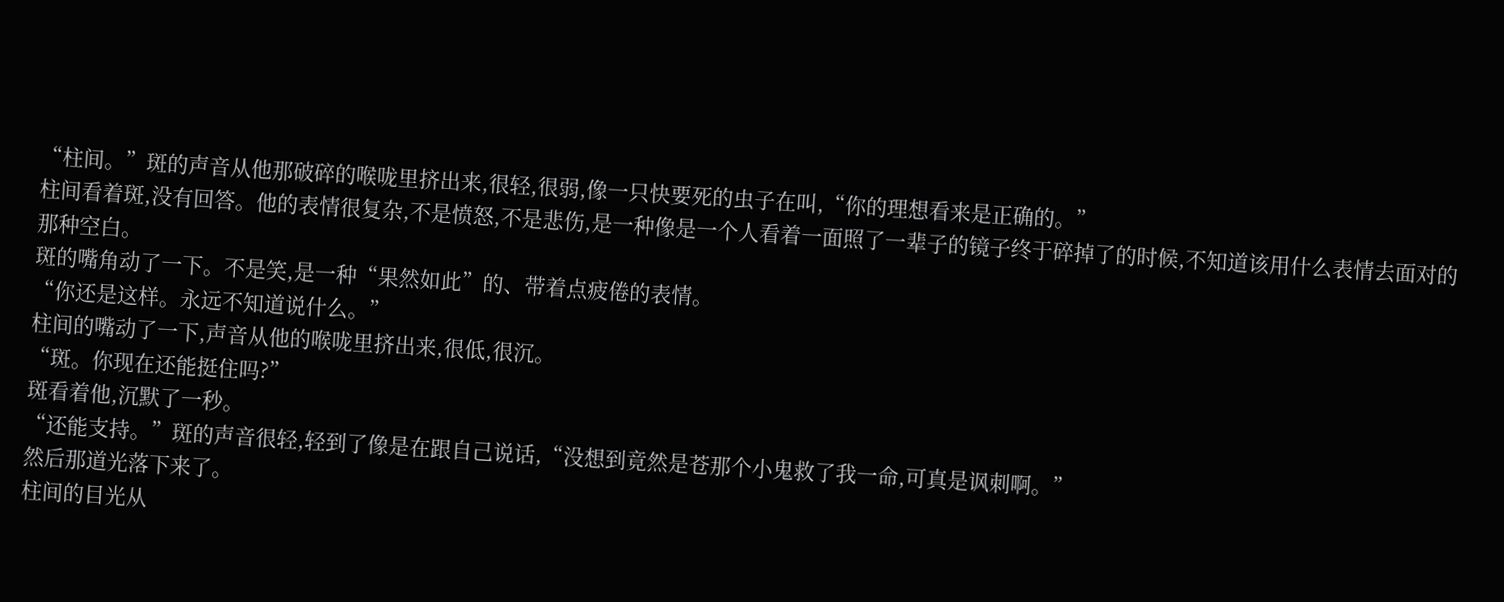“柱间。”斑的声音从他那破碎的喉咙里挤出来,很轻,很弱,像一只快要死的虫子在叫,“你的理想看来是正确的。”
柱间看着斑,没有回答。他的表情很复杂,不是愤怒,不是悲伤,是一种像是一个人看着一面照了一辈子的镜子终于碎掉了的时候,不知道该用什么表情去面对的那种空白。
斑的嘴角动了一下。不是笑,是一种“果然如此”的、带着点疲倦的表情。
“你还是这样。永远不知道说什么。”
柱间的嘴动了一下,声音从他的喉咙里挤出来,很低,很沉。
“斑。你现在还能挺住吗?”
斑看着他,沉默了一秒。
“还能支持。”斑的声音很轻,轻到了像是在跟自己说话,“没想到竟然是苍那个小鬼救了我一命,可真是讽刺啊。”
然后那道光落下来了。
柱间的目光从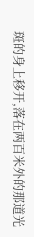斑的身上移开,落在两百米外的那道光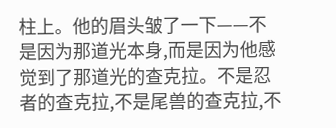柱上。他的眉头皱了一下——不是因为那道光本身,而是因为他感觉到了那道光的查克拉。不是忍者的查克拉,不是尾兽的查克拉,不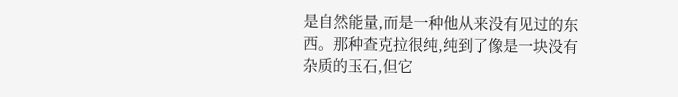是自然能量,而是一种他从来没有见过的东西。那种查克拉很纯,纯到了像是一块没有杂质的玉石,但它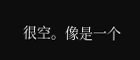很空。像是一个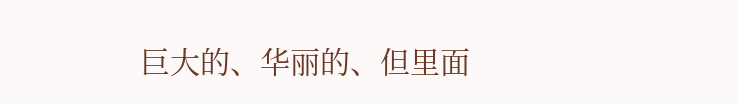巨大的、华丽的、但里面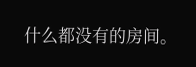什么都没有的房间。